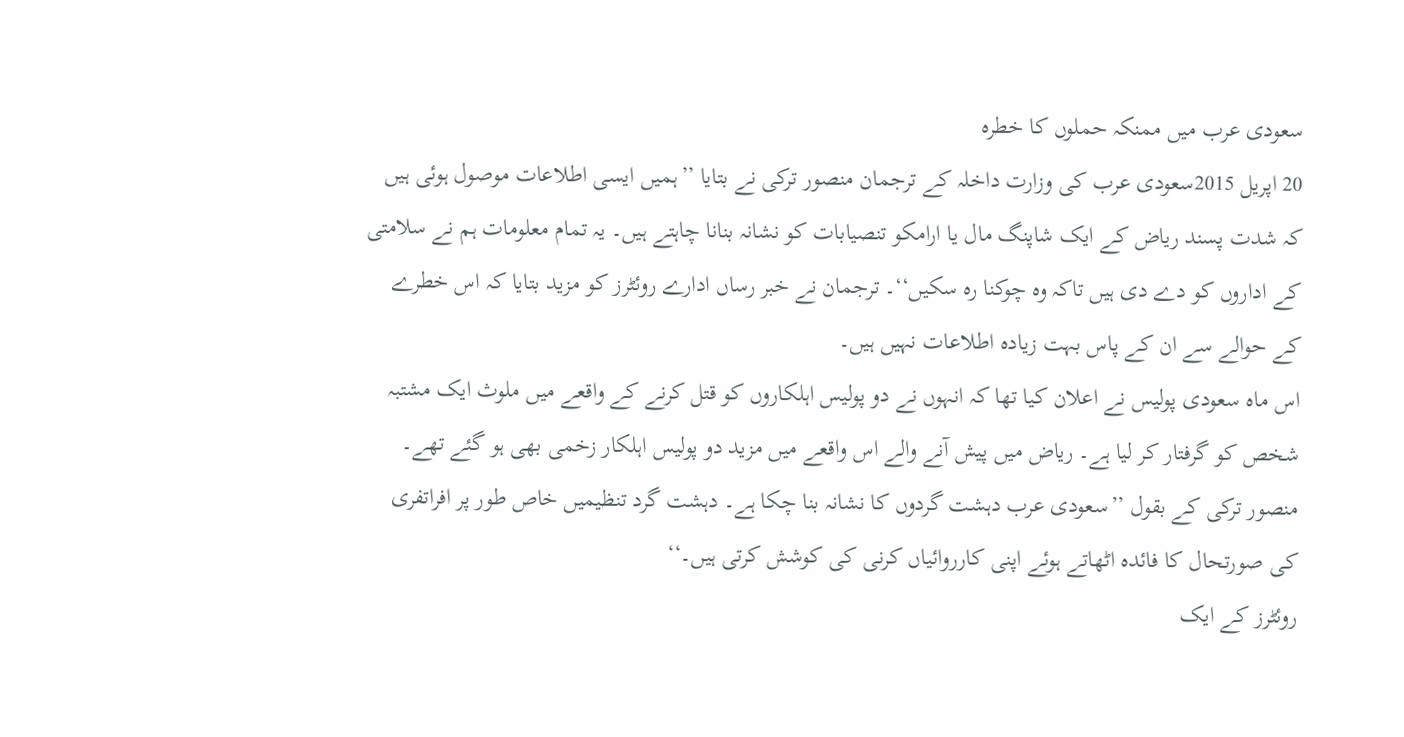سعودی عرب میں ممنکہ حملوں کا خطرہ
20 اپریل 2015سعودی عرب کی وزارت داخلہ کے ترجمان منصور ترکی نے بتایا ’’ہمیں ایسی اطلاعات موصول ہوئی ہیں کہ شدت پسند ریاض کے ایک شاپنگ مال یا ارامکو تنصیابات کو نشانہ بنانا چاہتے ہیں۔ یہ تمام معلومات ہم نے سلامتی کے اداروں کو دے دی ہیں تاکہ وہ چوکنا رہ سکیں‘‘۔ ترجمان نے خبر رساں ادارے روئٹرز کو مزید بتایا کہ اس خطرے کے حوالے سے ان کے پاس بہت زیادہ اطلاعات نہیں ہیں۔
اس ماہ سعودی پولیس نے اعلان کیا تھا کہ انہوں نے دو پولیس اہلکاروں کو قتل کرنے کے واقعے میں ملوث ایک مشتبہ شخص کو گرفتار کر لیا ہے۔ ریاض میں پیش آنے والے اس واقعے میں مزید دو پولیس اہلکار زخمی بھی ہو گئے تھے۔ منصور ترکی کے بقول ’’سعودی عرب دہشت گردوں کا نشانہ بنا چکا ہے۔ دہشت گرد تنظیمیں خاص طور پر افراتفری کی صورتحال کا فائدہ اٹھاتے ہوئے اپنی کارروائیاں کرنی کی کوشش کرتی ہیں۔‘‘
روئٹرز کے ایک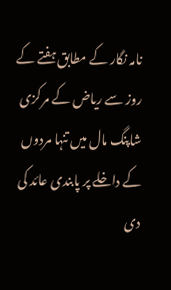نامہ نگار کے مطابق ہفتے کے روز سے ریاض کے مرکزی شاپنگ مال میں تنہا مردوں کے داخلے پر پابندی عائد کی دی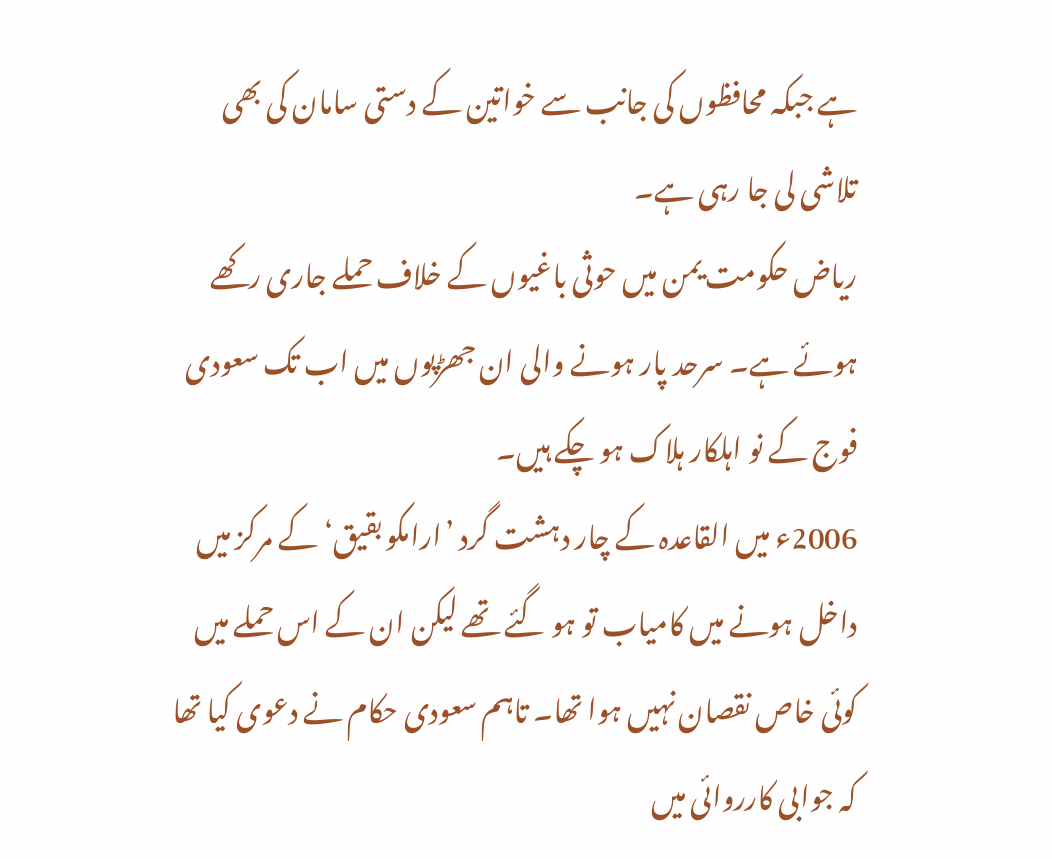ہے جبکہ محافظوں کی جانب سے خواتین کے دستی سامان کی بھی تلاشی لی جا رہی ہے۔
ریاض حکومت یمن میں حوثی باغیوں کے خلاف حملے جاری رکھے ہوئے ہے۔ سرحد پار ہونے والی ان جھڑپوں میں اب تک سعودی فوج کے نو اہلکار ہلاک ہو چکے ہیں۔
2006ء میں القاعدہ کے چار دہشت گرد ’ارامکو بقیق‘ کے مرکز میں داخل ہونے میں کامیاب تو ہو گئے تھے لیکن ان کے اس حملے میں کوئی خاص نقصان نہیں ہوا تھا۔ تاہم سعودی حکام نے دعوی کیا تھا کہ جوابی کارروائی میں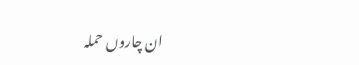ان چاروں حملہ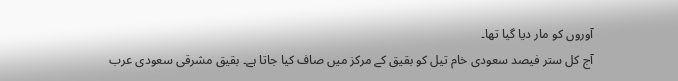آوروں کو مار دیا گیا تھا۔
آج کل ستر فیصد سعودی خام تیل کو بقیق کے مرکز میں صاف کیا جاتا ہے۔ بقیق مشرقی سعودی عرب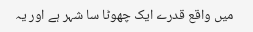میں واقع قدرے ایک چھوٹا سا شہر ہے اور یہ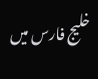خلیج فارس میں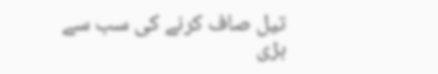تیل صاف کرنے کی سب سے بڑی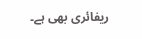ریفائری بھی ہے۔